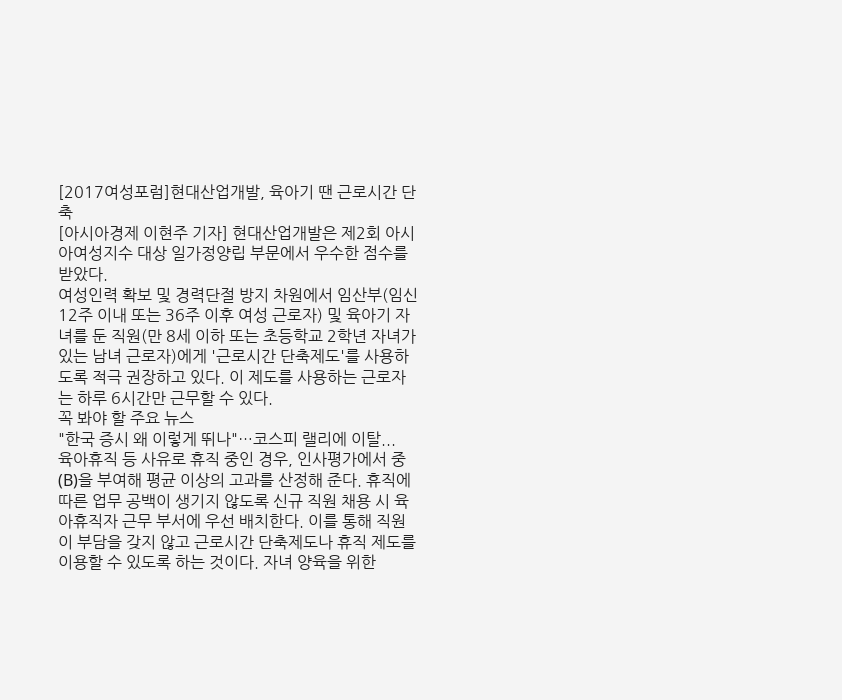[2017여성포럼]현대산업개발, 육아기 땐 근로시간 단축
[아시아경제 이현주 기자] 현대산업개발은 제2회 아시아여성지수 대상 일가정양립 부문에서 우수한 점수를 받았다.
여성인력 확보 및 경력단절 방지 차원에서 임산부(임신 12주 이내 또는 36주 이후 여성 근로자) 및 육아기 자녀를 둔 직원(만 8세 이하 또는 초등학교 2학년 자녀가 있는 남녀 근로자)에게 '근로시간 단축제도'를 사용하도록 적극 권장하고 있다. 이 제도를 사용하는 근로자는 하루 6시간만 근무할 수 있다.
꼭 봐야 할 주요 뉴스
"한국 증시 왜 이렇게 뛰나"…코스피 랠리에 이탈...
육아휴직 등 사유로 휴직 중인 경우, 인사평가에서 중(B)을 부여해 평균 이상의 고과를 산정해 준다. 휴직에 따른 업무 공백이 생기지 않도록 신규 직원 채용 시 육아휴직자 근무 부서에 우선 배치한다. 이를 통해 직원이 부담을 갖지 않고 근로시간 단축제도나 휴직 제도를 이용할 수 있도록 하는 것이다. 자녀 양육을 위한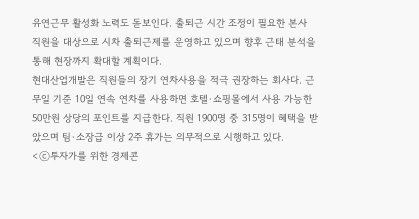유연근무 활성화 노력도 돋보인다. 출퇴근 시간 조정이 필요한 본사 직원을 대상으로 시차 출퇴근제를 운영하고 있으며 향후 근태 분석을 통해 현장까지 확대할 계획이다.
현대산업개발은 직원들의 장기 연차사용을 적극 권장하는 회사다. 근무일 기준 10일 연속 연차를 사용하면 호텔·쇼핑몰에서 사용 가능한 50만원 상당의 포인트를 지급한다. 직원 1900명 중 315명이 혜택을 받았으며 팀·소장급 이상 2주 휴가는 의무적으로 시행하고 있다.
<ⓒ투자가를 위한 경제콘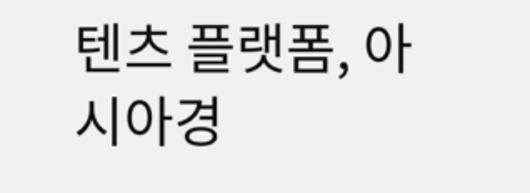텐츠 플랫폼, 아시아경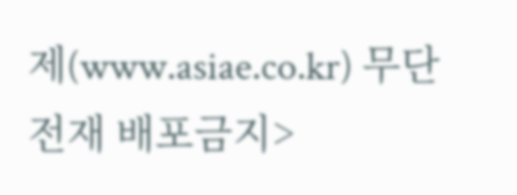제(www.asiae.co.kr) 무단전재 배포금지>